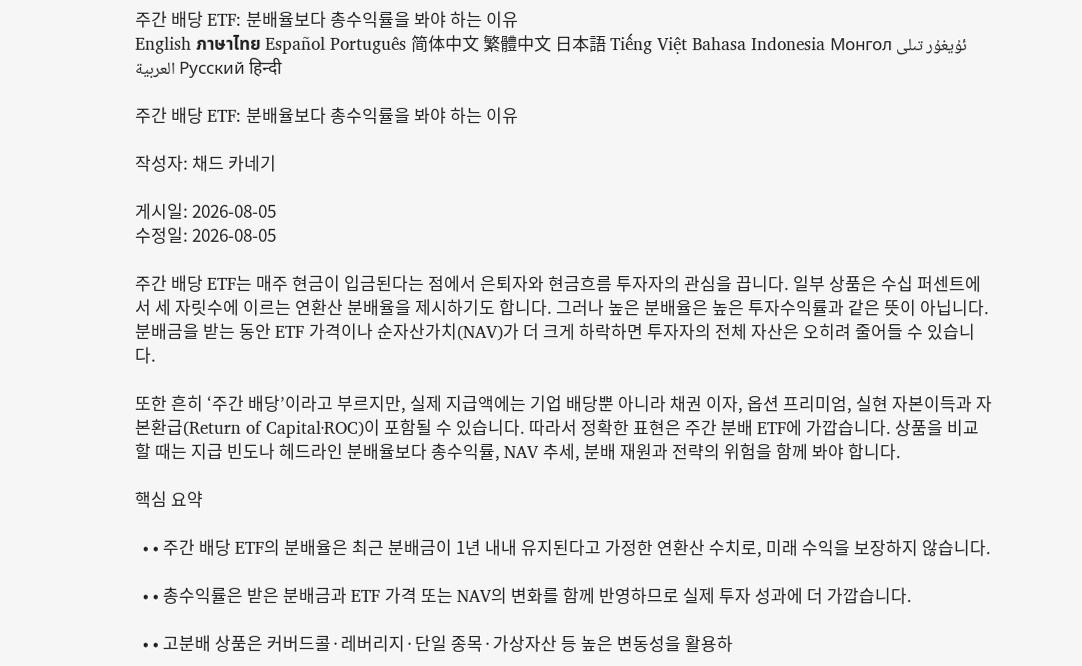주간 배당 ETF: 분배율보다 총수익률을 봐야 하는 이유
English ภาษาไทย Español Português 简体中文 繁體中文 日本語 Tiếng Việt Bahasa Indonesia Монгол ئۇيغۇر تىلى العربية Русский हिन्दी

주간 배당 ETF: 분배율보다 총수익률을 봐야 하는 이유

작성자: 채드 카네기

게시일: 2026-08-05
수정일: 2026-08-05

주간 배당 ETF는 매주 현금이 입금된다는 점에서 은퇴자와 현금흐름 투자자의 관심을 끕니다. 일부 상품은 수십 퍼센트에서 세 자릿수에 이르는 연환산 분배율을 제시하기도 합니다. 그러나 높은 분배율은 높은 투자수익률과 같은 뜻이 아닙니다. 분배금을 받는 동안 ETF 가격이나 순자산가치(NAV)가 더 크게 하락하면 투자자의 전체 자산은 오히려 줄어들 수 있습니다.

또한 흔히 ‘주간 배당’이라고 부르지만, 실제 지급액에는 기업 배당뿐 아니라 채권 이자, 옵션 프리미엄, 실현 자본이득과 자본환급(Return of Capital·ROC)이 포함될 수 있습니다. 따라서 정확한 표현은 주간 분배 ETF에 가깝습니다. 상품을 비교할 때는 지급 빈도나 헤드라인 분배율보다 총수익률, NAV 추세, 분배 재원과 전략의 위험을 함께 봐야 합니다.

핵심 요약

  • • 주간 배당 ETF의 분배율은 최근 분배금이 1년 내내 유지된다고 가정한 연환산 수치로, 미래 수익을 보장하지 않습니다.

  • • 총수익률은 받은 분배금과 ETF 가격 또는 NAV의 변화를 함께 반영하므로 실제 투자 성과에 더 가깝습니다.

  • • 고분배 상품은 커버드콜·레버리지·단일 종목·가상자산 등 높은 변동성을 활용하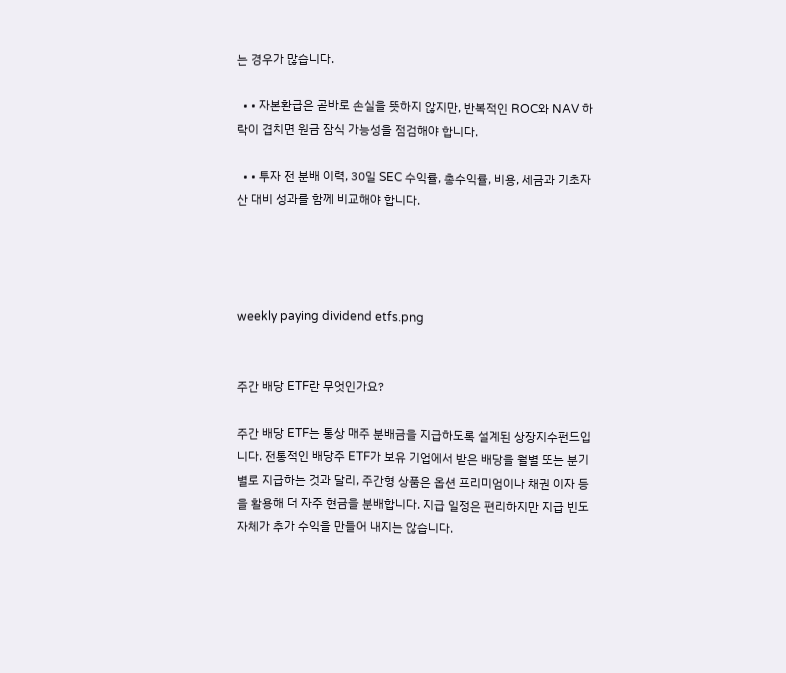는 경우가 많습니다.

  • • 자본환급은 곧바로 손실을 뜻하지 않지만, 반복적인 ROC와 NAV 하락이 겹치면 원금 잠식 가능성을 점검해야 합니다.

  • • 투자 전 분배 이력, 30일 SEC 수익률, 총수익률, 비용, 세금과 기초자산 대비 성과를 함께 비교해야 합니다.




weekly paying dividend etfs.png


주간 배당 ETF란 무엇인가요?

주간 배당 ETF는 통상 매주 분배금을 지급하도록 설계된 상장지수펀드입니다. 전통적인 배당주 ETF가 보유 기업에서 받은 배당을 월별 또는 분기별로 지급하는 것과 달리, 주간형 상품은 옵션 프리미엄이나 채권 이자 등을 활용해 더 자주 현금을 분배합니다. 지급 일정은 편리하지만 지급 빈도 자체가 추가 수익을 만들어 내지는 않습니다.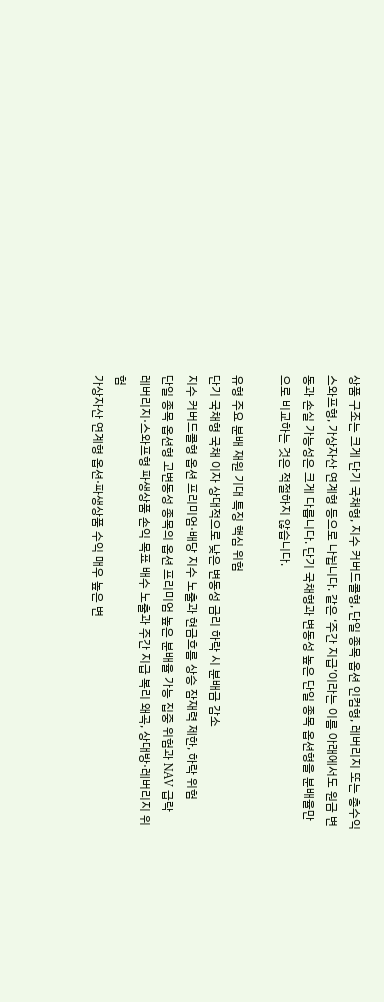상품 구조는 크게 단기 국채형, 지수 커버드콜형, 단일 종목 옵션 인컴형, 레버리지 또는 총수익스와프형, 가상자산 연계형 등으로 나뉩니다. 같은 ‘주간 지급’이라는 이름 아래에서도 원금 변동과 손실 가능성은 크게 다릅니다. 단기 국채형과 변동성 높은 단일 종목 옵션형을 분배율만으로 비교하는 것은 적절하지 않습니다.

유형 주요 분배 재원 기대 특징 핵심 위험
단기 국채형 국채 이자 상대적으로 낮은 변동성 금리 하락 시 분배금 감소
지수 커버드콜형 옵션 프리미엄·배당 지수 노출과 현금흐름 상승 잠재력 제한, 하락 위험
단일 종목 옵션형 고변동성 종목의 옵션 프리미엄 높은 분배율 가능 집중 위험과 NAV 급락
레버리지·스와프형 파생상품 손익 목표 배수 노출과 주간 지급 복리 왜곡, 상대방·레버리지 위험
가상자산 연계형 옵션·파생상품 수익 매우 높은 변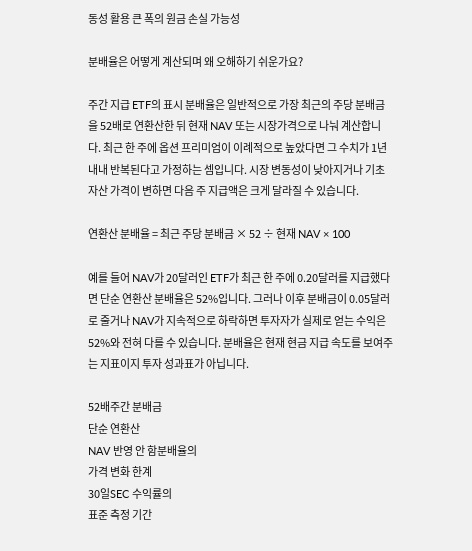동성 활용 큰 폭의 원금 손실 가능성

분배율은 어떻게 계산되며 왜 오해하기 쉬운가요?

주간 지급 ETF의 표시 분배율은 일반적으로 가장 최근의 주당 분배금을 52배로 연환산한 뒤 현재 NAV 또는 시장가격으로 나눠 계산합니다. 최근 한 주에 옵션 프리미엄이 이례적으로 높았다면 그 수치가 1년 내내 반복된다고 가정하는 셈입니다. 시장 변동성이 낮아지거나 기초자산 가격이 변하면 다음 주 지급액은 크게 달라질 수 있습니다.

연환산 분배율 = 최근 주당 분배금 × 52 ÷ 현재 NAV × 100

예를 들어 NAV가 20달러인 ETF가 최근 한 주에 0.20달러를 지급했다면 단순 연환산 분배율은 52%입니다. 그러나 이후 분배금이 0.05달러로 줄거나 NAV가 지속적으로 하락하면 투자자가 실제로 얻는 수익은 52%와 전혀 다를 수 있습니다. 분배율은 현재 현금 지급 속도를 보여주는 지표이지 투자 성과표가 아닙니다.

52배주간 분배금
단순 연환산
NAV 반영 안 함분배율의
가격 변화 한계
30일SEC 수익률의
표준 측정 기간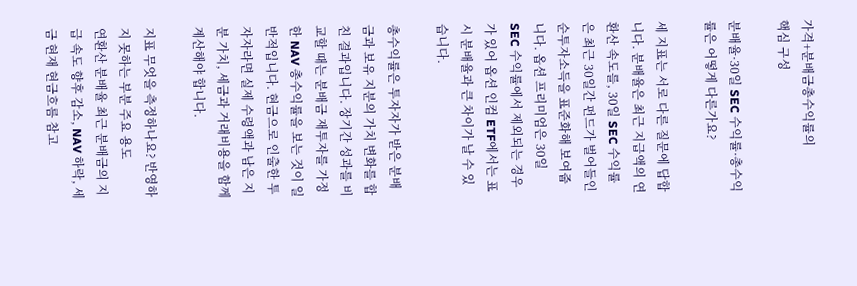가격+분배금총수익률의
핵심 구성

분배율·30일 SEC 수익률·총수익률은 어떻게 다른가요?

세 지표는 서로 다른 질문에 답합니다. 분배율은 최근 지급액의 연환산 속도를, 30일 SEC 수익률은 최근 30일간 펀드가 벌어들인 순투자소득을 표준화해 보여줍니다. 옵션 프리미엄은 30일 SEC 수익률에서 제외되는 경우가 있어 옵션 인컴 ETF에서는 표시 분배율과 큰 차이가 날 수 있습니다.

총수익률은 투자자가 받은 분배금과 보유 지분의 가치 변화를 합친 결과입니다. 장기간 성과를 비교할 때는 분배금 재투자를 가정한 NAV 총수익률을 보는 것이 일반적입니다. 현금으로 인출한 투자자라면 실제 수령액과 남은 지분 가치, 세금과 거래비용을 함께 계산해야 합니다.

지표 무엇을 측정하나요? 반영하지 못하는 부분 주요 용도
연환산 분배율 최근 분배금의 지급 속도 향후 감소, NAV 하락, 세금 현재 현금흐름 참고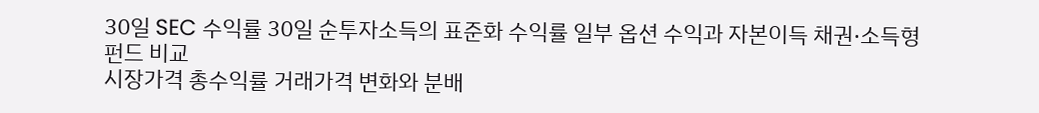30일 SEC 수익률 30일 순투자소득의 표준화 수익률 일부 옵션 수익과 자본이득 채권·소득형 펀드 비교
시장가격 총수익률 거래가격 변화와 분배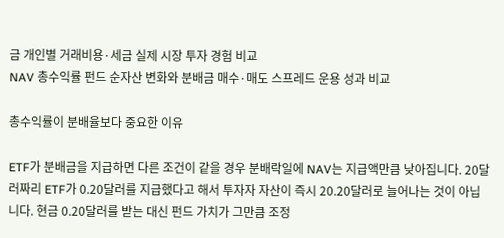금 개인별 거래비용·세금 실제 시장 투자 경험 비교
NAV 총수익률 펀드 순자산 변화와 분배금 매수·매도 스프레드 운용 성과 비교

총수익률이 분배율보다 중요한 이유

ETF가 분배금을 지급하면 다른 조건이 같을 경우 분배락일에 NAV는 지급액만큼 낮아집니다. 20달러짜리 ETF가 0.20달러를 지급했다고 해서 투자자 자산이 즉시 20.20달러로 늘어나는 것이 아닙니다. 현금 0.20달러를 받는 대신 펀드 가치가 그만큼 조정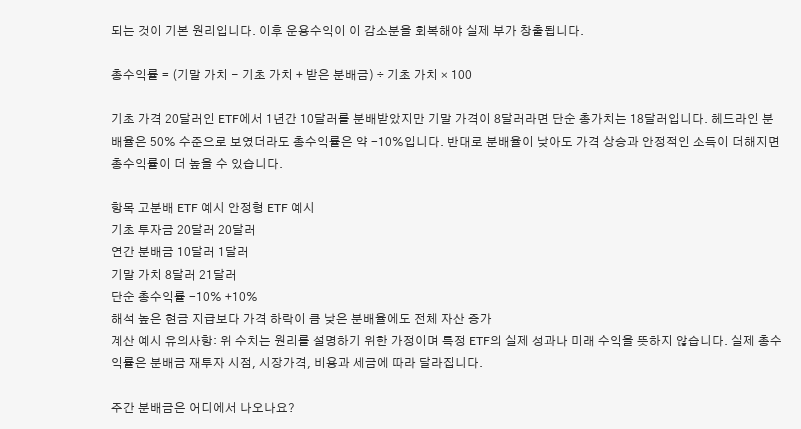되는 것이 기본 원리입니다. 이후 운용수익이 이 감소분을 회복해야 실제 부가 창출됩니다.

총수익률 = (기말 가치 − 기초 가치 + 받은 분배금) ÷ 기초 가치 × 100

기초 가격 20달러인 ETF에서 1년간 10달러를 분배받았지만 기말 가격이 8달러라면 단순 총가치는 18달러입니다. 헤드라인 분배율은 50% 수준으로 보였더라도 총수익률은 약 -10%입니다. 반대로 분배율이 낮아도 가격 상승과 안정적인 소득이 더해지면 총수익률이 더 높을 수 있습니다.

항목 고분배 ETF 예시 안정형 ETF 예시
기초 투자금 20달러 20달러
연간 분배금 10달러 1달러
기말 가치 8달러 21달러
단순 총수익률 -10% +10%
해석 높은 현금 지급보다 가격 하락이 큼 낮은 분배율에도 전체 자산 증가
계산 예시 유의사항: 위 수치는 원리를 설명하기 위한 가정이며 특정 ETF의 실제 성과나 미래 수익을 뜻하지 않습니다. 실제 총수익률은 분배금 재투자 시점, 시장가격, 비용과 세금에 따라 달라집니다.

주간 분배금은 어디에서 나오나요?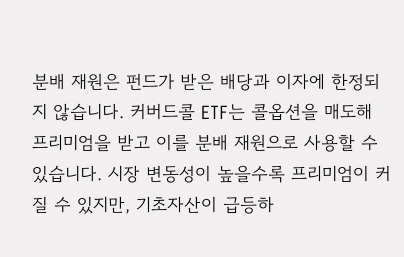분배 재원은 펀드가 받은 배당과 이자에 한정되지 않습니다. 커버드콜 ETF는 콜옵션을 매도해 프리미엄을 받고 이를 분배 재원으로 사용할 수 있습니다. 시장 변동성이 높을수록 프리미엄이 커질 수 있지만, 기초자산이 급등하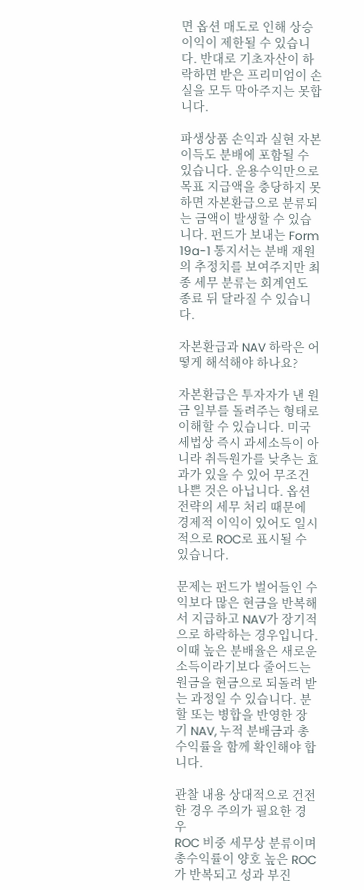면 옵션 매도로 인해 상승 이익이 제한될 수 있습니다. 반대로 기초자산이 하락하면 받은 프리미엄이 손실을 모두 막아주지는 못합니다.

파생상품 손익과 실현 자본이득도 분배에 포함될 수 있습니다. 운용수익만으로 목표 지급액을 충당하지 못하면 자본환급으로 분류되는 금액이 발생할 수 있습니다. 펀드가 보내는 Form 19a-1 통지서는 분배 재원의 추정치를 보여주지만 최종 세무 분류는 회계연도 종료 뒤 달라질 수 있습니다.

자본환급과 NAV 하락은 어떻게 해석해야 하나요?

자본환급은 투자자가 낸 원금 일부를 돌려주는 형태로 이해할 수 있습니다. 미국 세법상 즉시 과세소득이 아니라 취득원가를 낮추는 효과가 있을 수 있어 무조건 나쁜 것은 아닙니다. 옵션 전략의 세무 처리 때문에 경제적 이익이 있어도 일시적으로 ROC로 표시될 수 있습니다.

문제는 펀드가 벌어들인 수익보다 많은 현금을 반복해서 지급하고 NAV가 장기적으로 하락하는 경우입니다. 이때 높은 분배율은 새로운 소득이라기보다 줄어드는 원금을 현금으로 되돌려 받는 과정일 수 있습니다. 분할 또는 병합을 반영한 장기 NAV, 누적 분배금과 총수익률을 함께 확인해야 합니다.

관찰 내용 상대적으로 건전한 경우 주의가 필요한 경우
ROC 비중 세무상 분류이며 총수익률이 양호 높은 ROC가 반복되고 성과 부진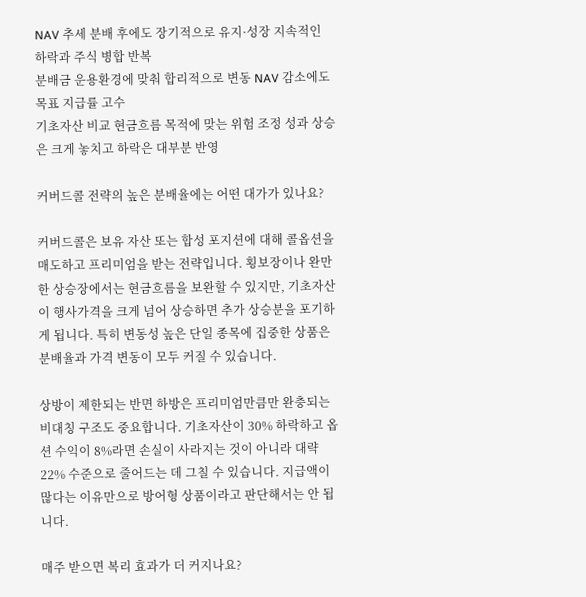NAV 추세 분배 후에도 장기적으로 유지·성장 지속적인 하락과 주식 병합 반복
분배금 운용환경에 맞춰 합리적으로 변동 NAV 감소에도 목표 지급률 고수
기초자산 비교 현금흐름 목적에 맞는 위험 조정 성과 상승은 크게 놓치고 하락은 대부분 반영

커버드콜 전략의 높은 분배율에는 어떤 대가가 있나요?

커버드콜은 보유 자산 또는 합성 포지션에 대해 콜옵션을 매도하고 프리미엄을 받는 전략입니다. 횡보장이나 완만한 상승장에서는 현금흐름을 보완할 수 있지만, 기초자산이 행사가격을 크게 넘어 상승하면 추가 상승분을 포기하게 됩니다. 특히 변동성 높은 단일 종목에 집중한 상품은 분배율과 가격 변동이 모두 커질 수 있습니다.

상방이 제한되는 반면 하방은 프리미엄만큼만 완충되는 비대칭 구조도 중요합니다. 기초자산이 30% 하락하고 옵션 수익이 8%라면 손실이 사라지는 것이 아니라 대략 22% 수준으로 줄어드는 데 그칠 수 있습니다. 지급액이 많다는 이유만으로 방어형 상품이라고 판단해서는 안 됩니다.

매주 받으면 복리 효과가 더 커지나요?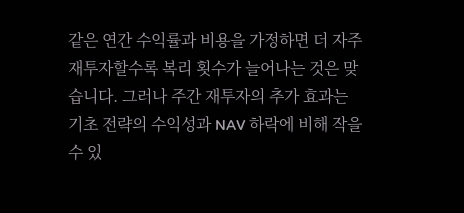같은 연간 수익률과 비용을 가정하면 더 자주 재투자할수록 복리 횟수가 늘어나는 것은 맞습니다. 그러나 주간 재투자의 추가 효과는 기초 전략의 수익성과 NAV 하락에 비해 작을 수 있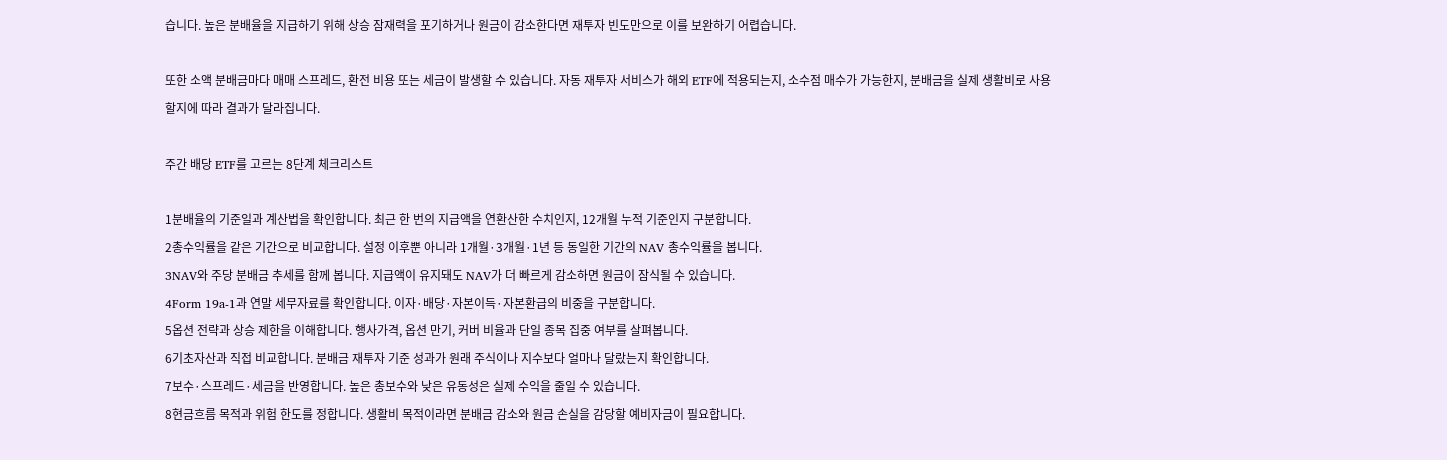습니다. 높은 분배율을 지급하기 위해 상승 잠재력을 포기하거나 원금이 감소한다면 재투자 빈도만으로 이를 보완하기 어렵습니다.

또한 소액 분배금마다 매매 스프레드, 환전 비용 또는 세금이 발생할 수 있습니다. 자동 재투자 서비스가 해외 ETF에 적용되는지, 소수점 매수가 가능한지, 분배금을 실제 생활비로 사용할지에 따라 결과가 달라집니다.

주간 배당 ETF를 고르는 8단계 체크리스트

1분배율의 기준일과 계산법을 확인합니다. 최근 한 번의 지급액을 연환산한 수치인지, 12개월 누적 기준인지 구분합니다.
2총수익률을 같은 기간으로 비교합니다. 설정 이후뿐 아니라 1개월·3개월·1년 등 동일한 기간의 NAV 총수익률을 봅니다.
3NAV와 주당 분배금 추세를 함께 봅니다. 지급액이 유지돼도 NAV가 더 빠르게 감소하면 원금이 잠식될 수 있습니다.
4Form 19a-1과 연말 세무자료를 확인합니다. 이자·배당·자본이득·자본환급의 비중을 구분합니다.
5옵션 전략과 상승 제한을 이해합니다. 행사가격, 옵션 만기, 커버 비율과 단일 종목 집중 여부를 살펴봅니다.
6기초자산과 직접 비교합니다. 분배금 재투자 기준 성과가 원래 주식이나 지수보다 얼마나 달랐는지 확인합니다.
7보수·스프레드·세금을 반영합니다. 높은 총보수와 낮은 유동성은 실제 수익을 줄일 수 있습니다.
8현금흐름 목적과 위험 한도를 정합니다. 생활비 목적이라면 분배금 감소와 원금 손실을 감당할 예비자금이 필요합니다.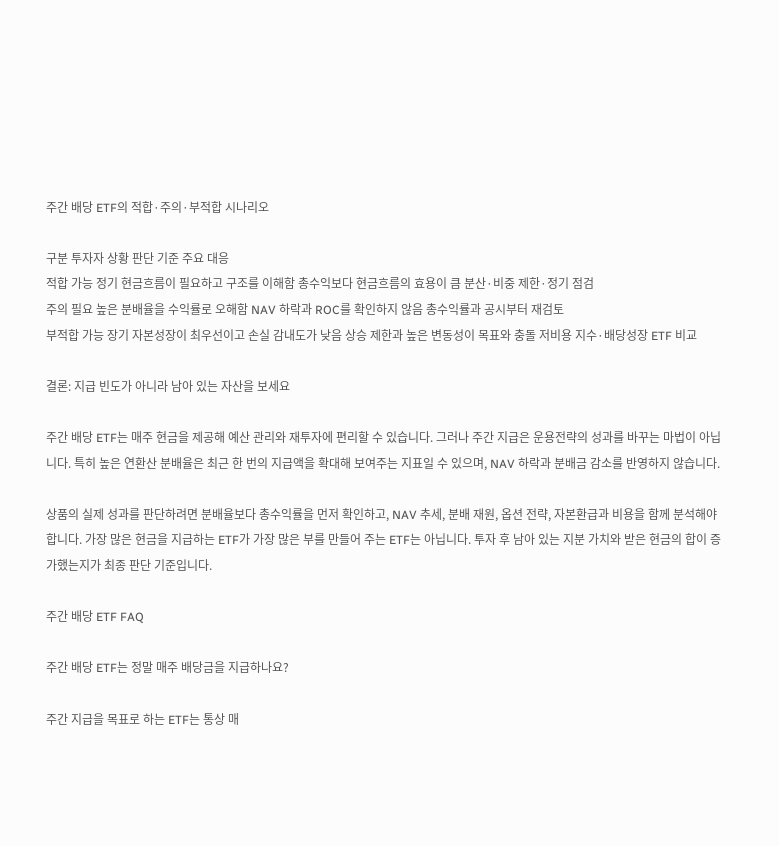주간 배당 ETF의 적합·주의·부적합 시나리오

구분 투자자 상황 판단 기준 주요 대응
적합 가능 정기 현금흐름이 필요하고 구조를 이해함 총수익보다 현금흐름의 효용이 큼 분산·비중 제한·정기 점검
주의 필요 높은 분배율을 수익률로 오해함 NAV 하락과 ROC를 확인하지 않음 총수익률과 공시부터 재검토
부적합 가능 장기 자본성장이 최우선이고 손실 감내도가 낮음 상승 제한과 높은 변동성이 목표와 충돌 저비용 지수·배당성장 ETF 비교

결론: 지급 빈도가 아니라 남아 있는 자산을 보세요

주간 배당 ETF는 매주 현금을 제공해 예산 관리와 재투자에 편리할 수 있습니다. 그러나 주간 지급은 운용전략의 성과를 바꾸는 마법이 아닙니다. 특히 높은 연환산 분배율은 최근 한 번의 지급액을 확대해 보여주는 지표일 수 있으며, NAV 하락과 분배금 감소를 반영하지 않습니다.

상품의 실제 성과를 판단하려면 분배율보다 총수익률을 먼저 확인하고, NAV 추세, 분배 재원, 옵션 전략, 자본환급과 비용을 함께 분석해야 합니다. 가장 많은 현금을 지급하는 ETF가 가장 많은 부를 만들어 주는 ETF는 아닙니다. 투자 후 남아 있는 지분 가치와 받은 현금의 합이 증가했는지가 최종 판단 기준입니다.

주간 배당 ETF FAQ

주간 배당 ETF는 정말 매주 배당금을 지급하나요?

주간 지급을 목표로 하는 ETF는 통상 매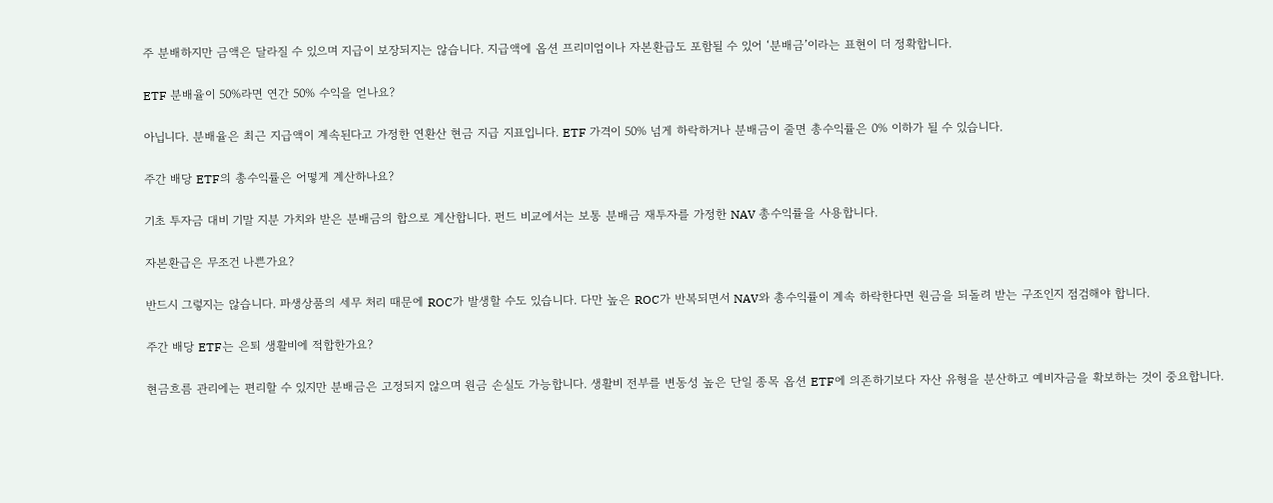주 분배하지만 금액은 달라질 수 있으며 지급이 보장되지는 않습니다. 지급액에 옵션 프리미엄이나 자본환급도 포함될 수 있어 ‘분배금’이라는 표현이 더 정확합니다.

ETF 분배율이 50%라면 연간 50% 수익을 얻나요?

아닙니다. 분배율은 최근 지급액이 계속된다고 가정한 연환산 현금 지급 지표입니다. ETF 가격이 50% 넘게 하락하거나 분배금이 줄면 총수익률은 0% 이하가 될 수 있습니다.

주간 배당 ETF의 총수익률은 어떻게 계산하나요?

기초 투자금 대비 기말 지분 가치와 받은 분배금의 합으로 계산합니다. 펀드 비교에서는 보통 분배금 재투자를 가정한 NAV 총수익률을 사용합니다.

자본환급은 무조건 나쁜가요?

반드시 그렇지는 않습니다. 파생상품의 세무 처리 때문에 ROC가 발생할 수도 있습니다. 다만 높은 ROC가 반복되면서 NAV와 총수익률이 계속 하락한다면 원금을 되돌려 받는 구조인지 점검해야 합니다.

주간 배당 ETF는 은퇴 생활비에 적합한가요?

현금흐름 관리에는 편리할 수 있지만 분배금은 고정되지 않으며 원금 손실도 가능합니다. 생활비 전부를 변동성 높은 단일 종목 옵션 ETF에 의존하기보다 자산 유형을 분산하고 예비자금을 확보하는 것이 중요합니다.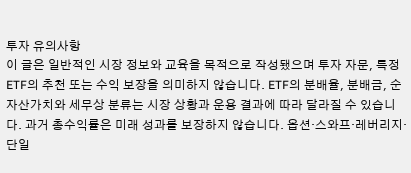투자 유의사항
이 글은 일반적인 시장 정보와 교육을 목적으로 작성됐으며 투자 자문, 특정 ETF의 추천 또는 수익 보장을 의미하지 않습니다. ETF의 분배율, 분배금, 순자산가치와 세무상 분류는 시장 상황과 운용 결과에 따라 달라질 수 있습니다. 과거 총수익률은 미래 성과를 보장하지 않습니다. 옵션·스와프·레버리지·단일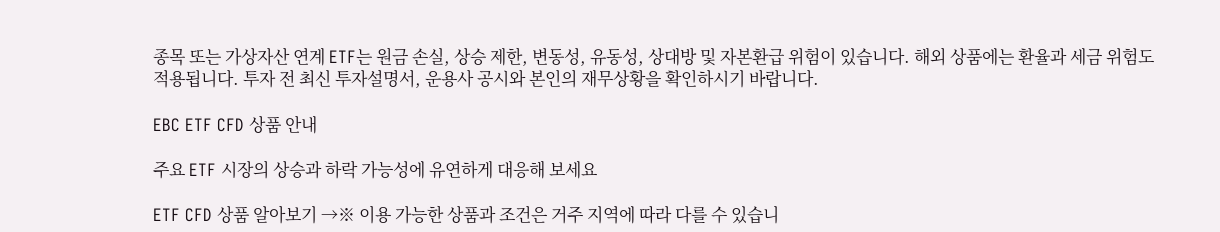종목 또는 가상자산 연계 ETF는 원금 손실, 상승 제한, 변동성, 유동성, 상대방 및 자본환급 위험이 있습니다. 해외 상품에는 환율과 세금 위험도 적용됩니다. 투자 전 최신 투자설명서, 운용사 공시와 본인의 재무상황을 확인하시기 바랍니다.

EBC ETF CFD 상품 안내

주요 ETF 시장의 상승과 하락 가능성에 유연하게 대응해 보세요

ETF CFD 상품 알아보기 →※ 이용 가능한 상품과 조건은 거주 지역에 따라 다를 수 있습니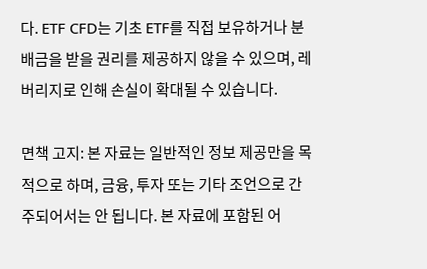다. ETF CFD는 기초 ETF를 직접 보유하거나 분배금을 받을 권리를 제공하지 않을 수 있으며, 레버리지로 인해 손실이 확대될 수 있습니다.

면책 고지: 본 자료는 일반적인 정보 제공만을 목적으로 하며, 금융, 투자 또는 기타 조언으로 간주되어서는 안 됩니다. 본 자료에 포함된 어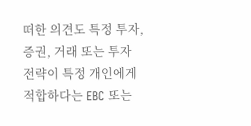떠한 의견도 특정 투자, 증권, 거래 또는 투자 전략이 특정 개인에게 적합하다는 EBC 또는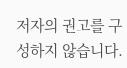저자의 권고를 구성하지 않습니다.